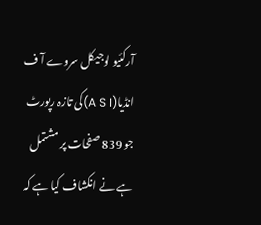آرکئیو لوجیکل سروے آ ف انڈیا(A S I)کی تازہ رپورٹ جو 839 صفحات پر مشتمل ہے نے انکشاف کیا ہے کہ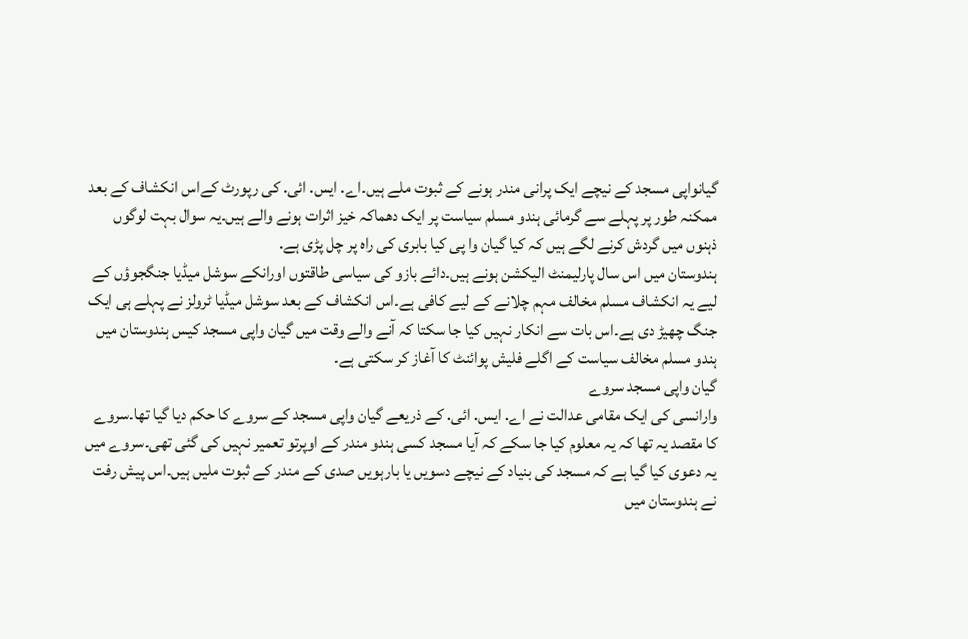گیانواپی مسجد کے نیچے ایک پرانی مندر ہونے کے ثبوت ملے ہیں۔اے. ایس. ائی. کی رپورٹ کےاس انکشاف کے بعد ممکنہ طور پر پہلے سے گرمائی ہندو مسلم سیاست پر ایک دھماکہ خیز اثرات ہونے والے ہیں۔یہ سوال بہت لوگوں ذہنوں میں گردش کرنے لگے ہیں کہ کیا گیان وا پی کیا بابری کی راہ پر چل پڑی ہے.
ہندوستان میں اس سال پارلیمنٹ الیکشن ہونے ہیں۔دائے بازو کی سیاسی طاقتوں اورانکے سوشل میڈیا جنگجوؤں کے لیے یہ انکشاف مسلم مخالف مہم چلانے کے لیے کافی ہے۔اس انکشاف کے بعد سوشل میڈیا ٹرولز نے پہلے ہی ایک جنگ چھیڑ دی ہے۔اس بات سے انکار نہیں کیا جا سکتا کہ آنے والے وقت میں گیان واپی مسجد کیس ہندوستان میں ہندو مسلم مخالف سیاست کے اگلے فلیش پوائنٹ کا آغاز کر سکتی ہے۔
گیان واپی مسجد سروے
وارانسی کی ایک مقامی عدالت نے اے. ایس. ائی. کے ذریعے گیان واپی مسجد کے سروے کا حکم دیا گیا تھا۔سروے کا مقصد یہ تھا کہ یہ معلوم کیا جا سکے کہ آیا مسجد کسی ہندو مندر کے اوپرتو تعمیر نہیں کی گئی تھی۔سروے میں یہ دعوی کیا گیا ہے کہ مسجد کی بنیاد کے نیچے دسویں یا بارہویں صدی کے مندر کے ثبوت ملیں ہیں۔اس پیش رفت نے ہندوستان میں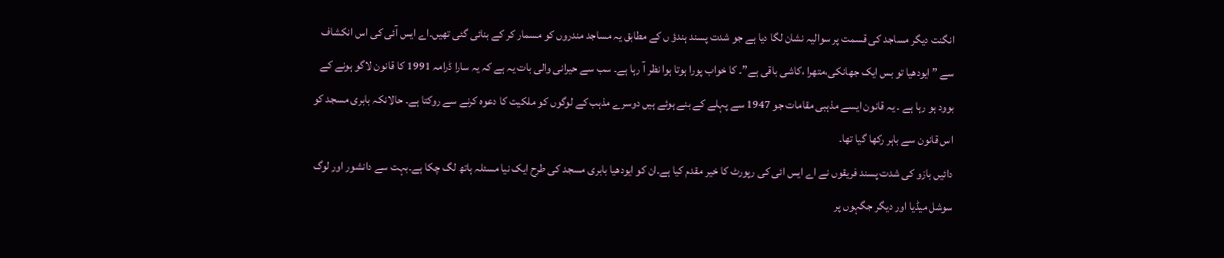انگنت دیگر مساجد کی قسمت پر سوالیہ نشان لگا دیا ہے جو شدت پسند ہندؤ ں کے مطابق یہ مساجد مندروں کو مسمار کر کے بنائی گئی تھیں۔اے ایس آئی کی اس انکشاف سے ” ایودھیا تو بس ایک جھانکی،متھرا ،کاشی باقی ہے”۔ کا خواب پورا ہوتا ہوا نظر آ رہا ہے۔ سب سے حیرانی والی بات یہ ہے کہ یہ سارا ڈرامہ 1991 کا قانون لاگو ہونے کے بوود ہو رہا ہے ۔ یہ قانون ایسے مذہبی مقامات جو 1947 سے پہلے کے بنے ہوئے ہیں دوسرے مذہب کے لوگوں کو ملکیت کا دعوہ کرنے سے روکتا ہے۔ حالانکہ بابری مسجد کو اس قانون سے باہر رکھا گیا تھا۔
دائیں بازو کی شدت پسند فریقوں نے اے ایس ائی کی رپورٹ کا خیر مقدم کیا ہے۔ان کو ایودھیا بابری مسجد کی طرح ایک نیا مسئلہ ہاتھ لگ چکا ہے۔بہت سے دانشور اور لوگ سوشل میڈیا اور دیگر جگہوں پر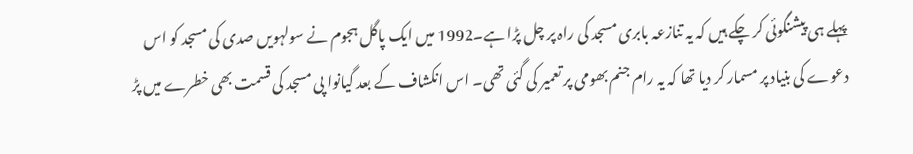پہلے ہی پیشنگوئی کر چکے ہیں کہ یہ تنازعہ بابری مسجد کی راہ پر چل پڑا ہے۔1992 میں ایک پاگل ہجوم نے سولہویں صدی کی مسجد کو اس دعوے کی بنیاد پر مسمار کر دیا تھا کہ یہ رام جنم بھومی پر تعمیر کی گئی تھی۔ اس انکشاف کے بعد گیانوا پی مسجد کی قسمت بھی خطرے میں پڑ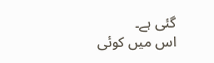گئی ہے۔
اس میں کوئی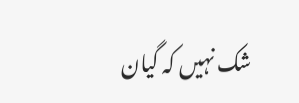شک نہیں کہ گیان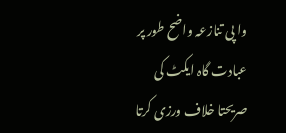وا پی تنازعہ واضح طور پر عبادت گاہ ایکٹ کی صریحتا خلاف ورزی کرتا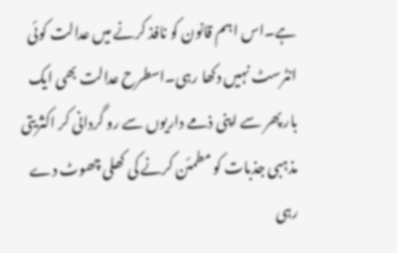ہے۔اس اہم قانون کو نافذ کرنے میں عدالت کوئی انٹرسٹ نہیں دکھا رہی۔اسطرح عدالت بھی ایک بار پھر سے اپنی ذمے داریوں سے رو گردانی کر اکثریتی مذہبی جذبات کو مطمئن کرنے کی کھلی چھوٹ دے رہی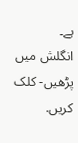ہے۔
انگلش میں پڑھیں- کلک کریں.